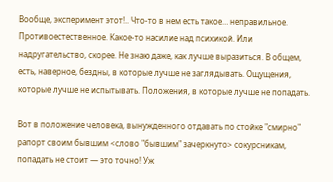Вообще, эксперимент этот!.. Что-то в нем есть такое… неправильное. Противоестественное. Какое-то насилие над психикой. Или надругательство, скорее. Не знаю даже, как лучше выразиться. В общем, есть, наверное, бездны, в которые лучше не заглядывать. Ощущения, которые лучше не испытывать. Положения, в которые лучше не попадать.

Вот в положение человека, вынужденного отдавать по стойке "смирно" рапорт своим бывшим <слово "бывшим" зачеркнуто> сокурсникам, попадать не стоит — это точно! Уж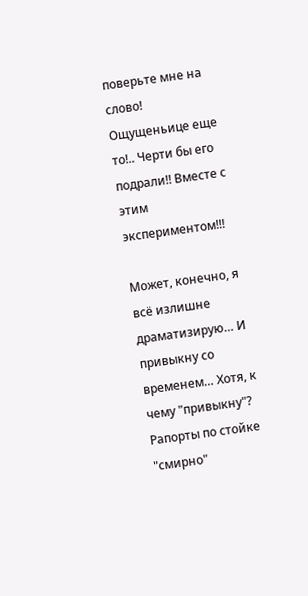поверьте мне на слово! Ощущеньице еще то!.. Черти бы его подрали!! Вместе с этим экспериментом!!!

Может, конечно, я всё излишне драматизирую… И привыкну со временем… Хотя, к чему "привыкну"? Рапорты по стойке "смирно"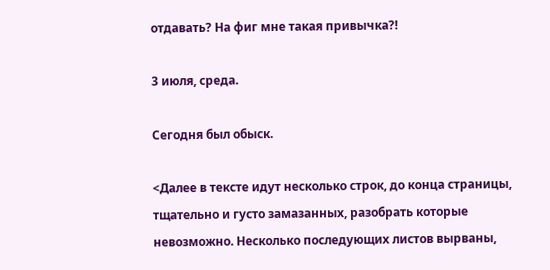отдавать? На фиг мне такая привычка?!

3 июля, среда.

Сегодня был обыск.

<Далее в тексте идут несколько строк, до конца страницы, тщательно и густо замазанных, разобрать которые невозможно. Несколько последующих листов вырваны,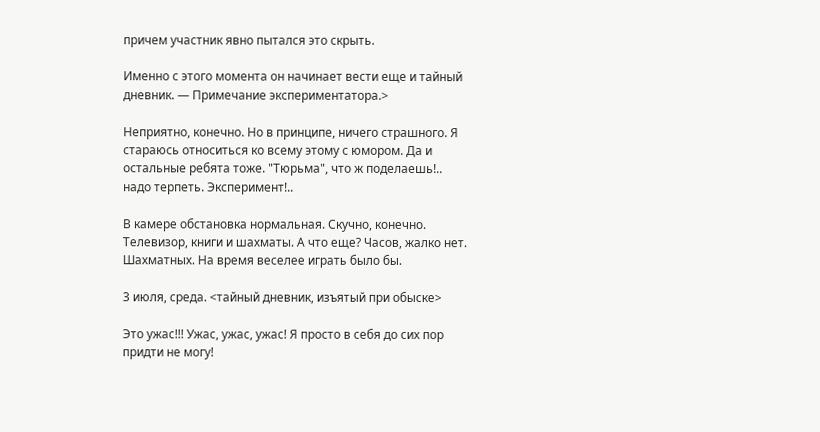причем участник явно пытался это скрыть.

Именно с этого момента он начинает вести еще и тайный дневник. — Примечание экспериментатора.>

Неприятно, конечно. Но в принципе, ничего страшного. Я стараюсь относиться ко всему этому с юмором. Да и остальные ребята тоже. "Тюрьма", что ж поделаешь!.. надо терпеть. Эксперимент!..

В камере обстановка нормальная. Скучно, конечно. Телевизор, книги и шахматы. А что еще? Часов, жалко нет. Шахматных. На время веселее играть было бы.

3 июля, среда. <тайный дневник, изъятый при обыске>

Это ужас!!! Ужас, ужас, ужас! Я просто в себя до сих пор придти не могу!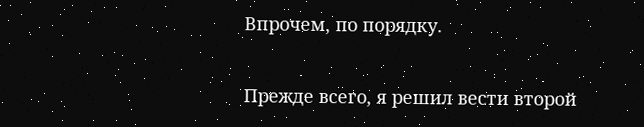Впрочем, по порядку.

Прежде всего, я решил вести второй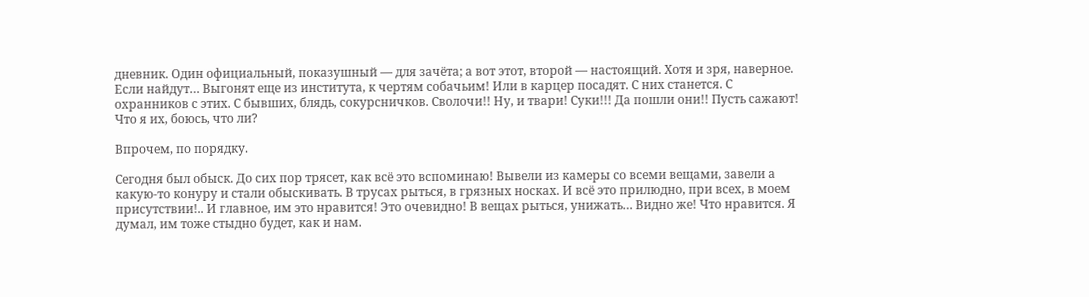дневник. Один официальный, показушный — для зачёта; а вот этот, второй — настоящий. Хотя и зря, наверное. Если найдут… Выгонят еще из института, к чертям собачьим! Или в карцер посадят. С них станется. С охранников с этих. С бывших, блядь, сокурсничков. Сволочи!! Ну, и твари! Суки!!! Да пошли они!! Пусть сажают! Что я их, боюсь, что ли?

Впрочем, по порядку.

Сегодня был обыск. До сих пор трясет, как всё это вспоминаю! Вывели из камеры со всеми вещами, завели а какую-то конуру и стали обыскивать. В трусах рыться, в грязных носках. И всё это прилюдно, при всех, в моем присутствии!.. И главное, им это нравится! Это очевидно! В вещах рыться, унижать… Видно же! Что нравится. Я думал, им тоже стыдно будет, как и нам.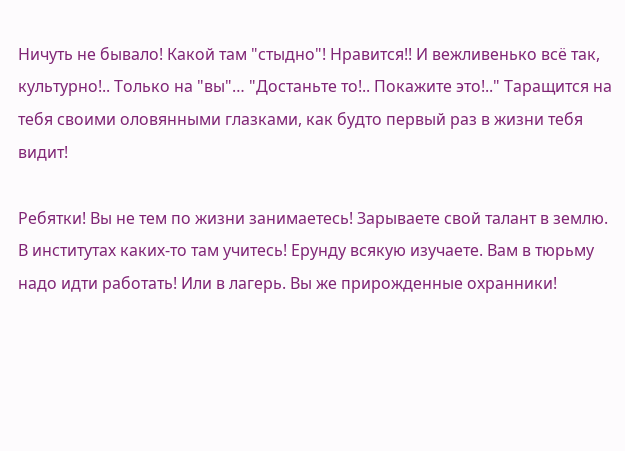Ничуть не бывало! Какой там "стыдно"! Нравится!! И вежливенько всё так, культурно!.. Только на "вы"… "Достаньте то!.. Покажите это!.." Таращится на тебя своими оловянными глазками, как будто первый раз в жизни тебя видит!

Ребятки! Вы не тем по жизни занимаетесь! Зарываете свой талант в землю. В институтах каких-то там учитесь! Ерунду всякую изучаете. Вам в тюрьму надо идти работать! Или в лагерь. Вы же прирожденные охранники!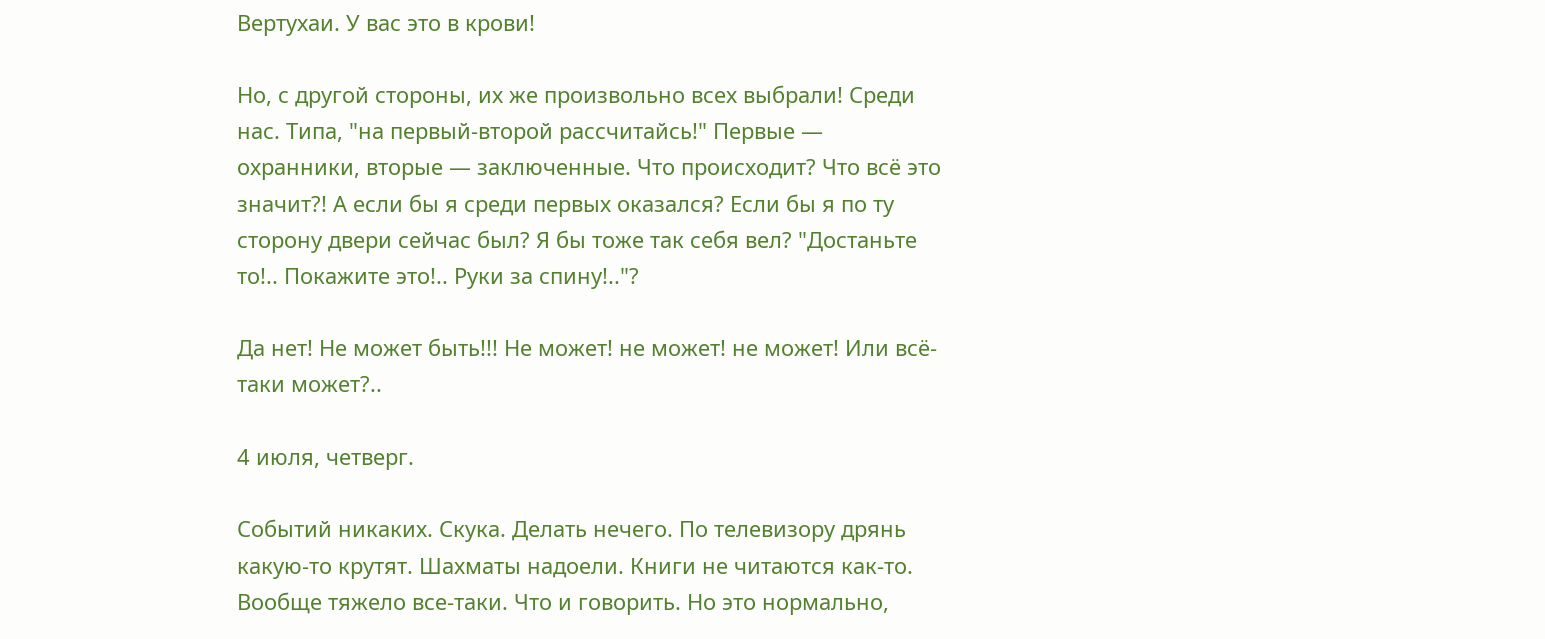Вертухаи. У вас это в крови!

Но, с другой стороны, их же произвольно всех выбрали! Среди нас. Типа, "на первый-второй рассчитайсь!" Первые — охранники, вторые — заключенные. Что происходит? Что всё это значит?! А если бы я среди первых оказался? Если бы я по ту сторону двери сейчас был? Я бы тоже так себя вел? "Достаньте то!.. Покажите это!.. Руки за спину!.."?

Да нет! Не может быть!!! Не может! не может! не может! Или всё-таки может?..

4 июля, четверг.

Событий никаких. Скука. Делать нечего. По телевизору дрянь какую-то крутят. Шахматы надоели. Книги не читаются как-то. Вообще тяжело все-таки. Что и говорить. Но это нормально,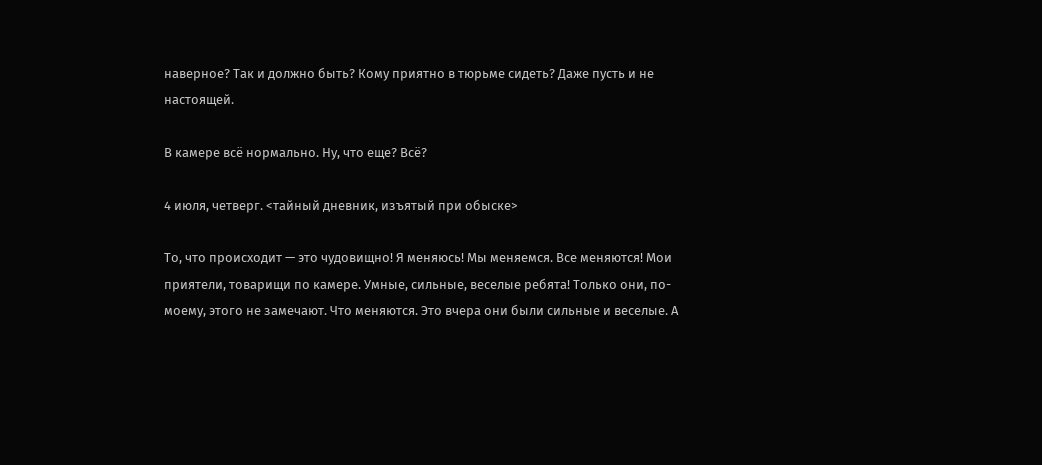наверное? Так и должно быть? Кому приятно в тюрьме сидеть? Даже пусть и не настоящей.

В камере всё нормально. Ну, что еще? Всё?

4 июля, четверг. <тайный дневник, изъятый при обыске>

То, что происходит — это чудовищно! Я меняюсь! Мы меняемся. Все меняются! Мои приятели, товарищи по камере. Умные, сильные, веселые ребята! Только они, по-моему, этого не замечают. Что меняются. Это вчера они были сильные и веселые. А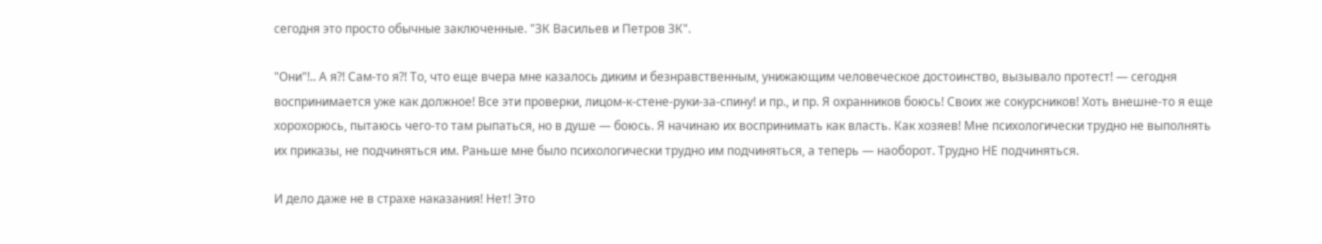сегодня это просто обычные заключенные. "ЗК Васильев и Петров ЗК".

"Они"!.. А я?! Сам-то я?! То, что еще вчера мне казалось диким и безнравственным, унижающим человеческое достоинство, вызывало протест! — сегодня воспринимается уже как должное! Все эти проверки, лицом-к-стене-руки-за-спину! и пр., и пр. Я охранников боюсь! Своих же сокурсников! Хоть внешне-то я еще хорохорюсь, пытаюсь чего-то там рыпаться, но в душе — боюсь. Я начинаю их воспринимать как власть. Как хозяев! Мне психологически трудно не выполнять их приказы, не подчиняться им. Раньше мне было психологически трудно им подчиняться, а теперь — наоборот. Трудно НЕ подчиняться.

И дело даже не в страхе наказания! Нет! Это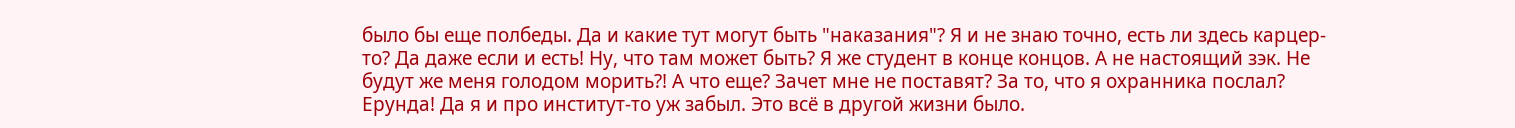было бы еще полбеды. Да и какие тут могут быть "наказания"? Я и не знаю точно, есть ли здесь карцер-то? Да даже если и есть! Ну, что там может быть? Я же студент в конце концов. А не настоящий зэк. Не будут же меня голодом морить?! А что еще? Зачет мне не поставят? За то, что я охранника послал? Ерунда! Да я и про институт-то уж забыл. Это всё в другой жизни было.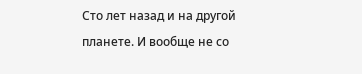Сто лет назад и на другой планете. И вообще не со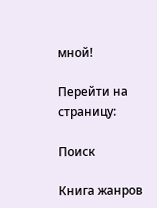мной!

Перейти на страницу:

Поиск

Книга жанров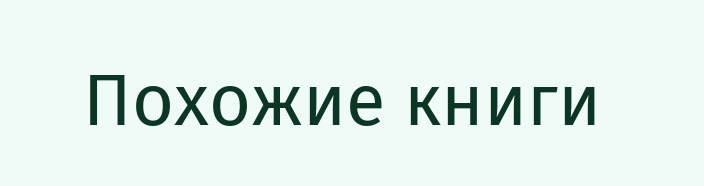Похожие книги